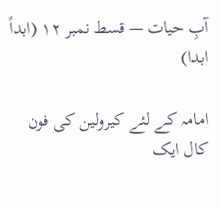آبِ حیات — قسط نمبر ۱۲ (ابداً ابدا)

امامہ کے لئے کیرولین کی فون کال ایک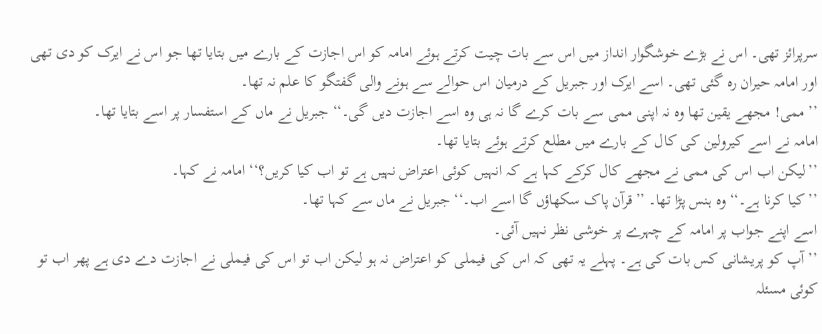سرپرائز تھی۔ اس نے بڑے خوشگوار انداز میں اس سے بات چیت کرتے ہوئے امامہ کو اس اجازت کے بارے میں بتایا تھا جو اس نے ایرک کو دی تھی اور امامہ حیران رہ گئی تھی۔ اسے ایرک اور جبریل کے درمیان اس حوالے سے ہونے والی گفتگو کا علم نہ تھا۔
’’ممی! مجھے یقین تھا وہ نہ اپنی ممی سے بات کرے گا نہ ہی وہ اسے اجازت دیں گی۔‘‘ جبریل نے ماں کے استفسار پر اسے بتایا تھا۔
امامہ نے اسے کیرولین کی کال کے بارے میں مطلع کرتے ہوئے بتایا تھا۔
’’لیکن اب اس کی ممی نے مجھے کال کرکے کہا ہے کہ انہیں کوئی اعتراض نہیں ہے تو اب کیا کریں؟‘‘ امامہ نے کہا۔
’’کیا کرنا ہے۔‘‘ وہ ہنس پڑا تھا۔ ’’قرآن پاک سکھاؤں گا اسے اب۔‘‘ جبریل نے ماں سے کہا تھا۔
اسے اپنے جواب پر امامہ کے چہرے پر خوشی نظر نہیں آئی۔
’’آپ کو پریشانی کس بات کی ہے۔ پہلے یہ تھی کہ اس کی فیملی کو اعتراض نہ ہو لیکن اب تو اس کی فیملی نے اجازت دے دی ہے پھر اب تو کوئی مسئلہ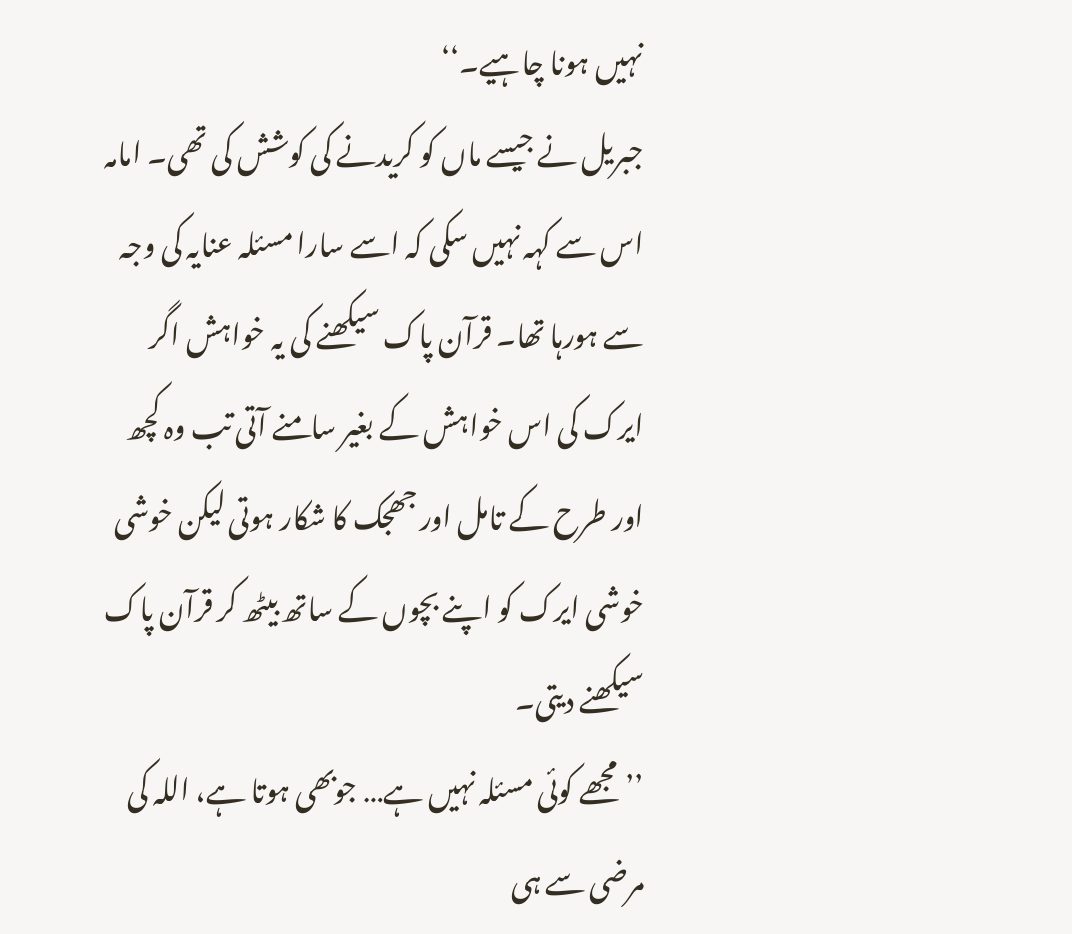نہیں ہونا چاہیے۔‘‘
جبریل نے جیسے ماں کو کریدنے کی کوشش کی تھی۔ امامہ اس سے کہہ نہیں سکی کہ اسے سارا مسئلہ عنایہ کی وجہ سے ہورہا تھا۔ قرآن پاک سیکھنے کی یہ خواہش اگر ایرک کی اس خواہش کے بغیر سامنے آتی تب وہ کچھ اور طرح کے تامل اور جھجک کا شکار ہوتی لیکن خوشی خوشی ایرک کو اپنے بچوں کے ساتھ بیٹھ کر قرآن پاک سیکھنے دیتی۔
’’مجھے کوئی مسئلہ نہیں ہے… جوبھی ہوتا ہے، اللہ کی مرضی سے ہی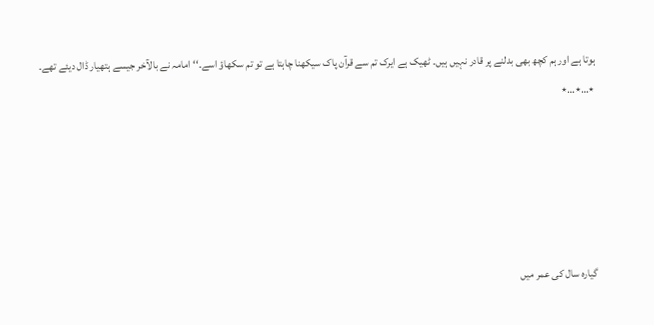ہوتا ہے اور ہم کچھ بھی بدلنے پر قادر نہیں ہیں۔ ٹھیک ہے ایرک تم سے قرآن پاک سیکھنا چاہتا ہے تو تم سکھاؤ اسے۔‘‘ امامہ نے بالآخر جیسے ہتھیار ڈال دیئے تھے۔
٭…٭…٭





گیارہ سال کی عمر میں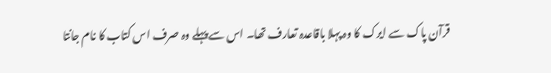قرآن پاک سے ایرک کا وہ پہلا باقاعدہ تعارف تھا۔ اس سے پہلے وہ صرف اس کتاب کا نام جانتا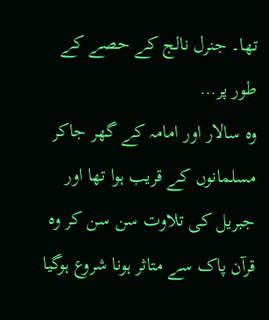تھا۔ جنرل نالج کے حصے کے طور پر…
وہ سالار اور امامہ کے گھر جاکر مسلمانوں کے قریب ہوا تھا اور جبریل کی تلاوت سن سن کر وہ قرآن پاک سے متاثر ہونا شروع ہوگیا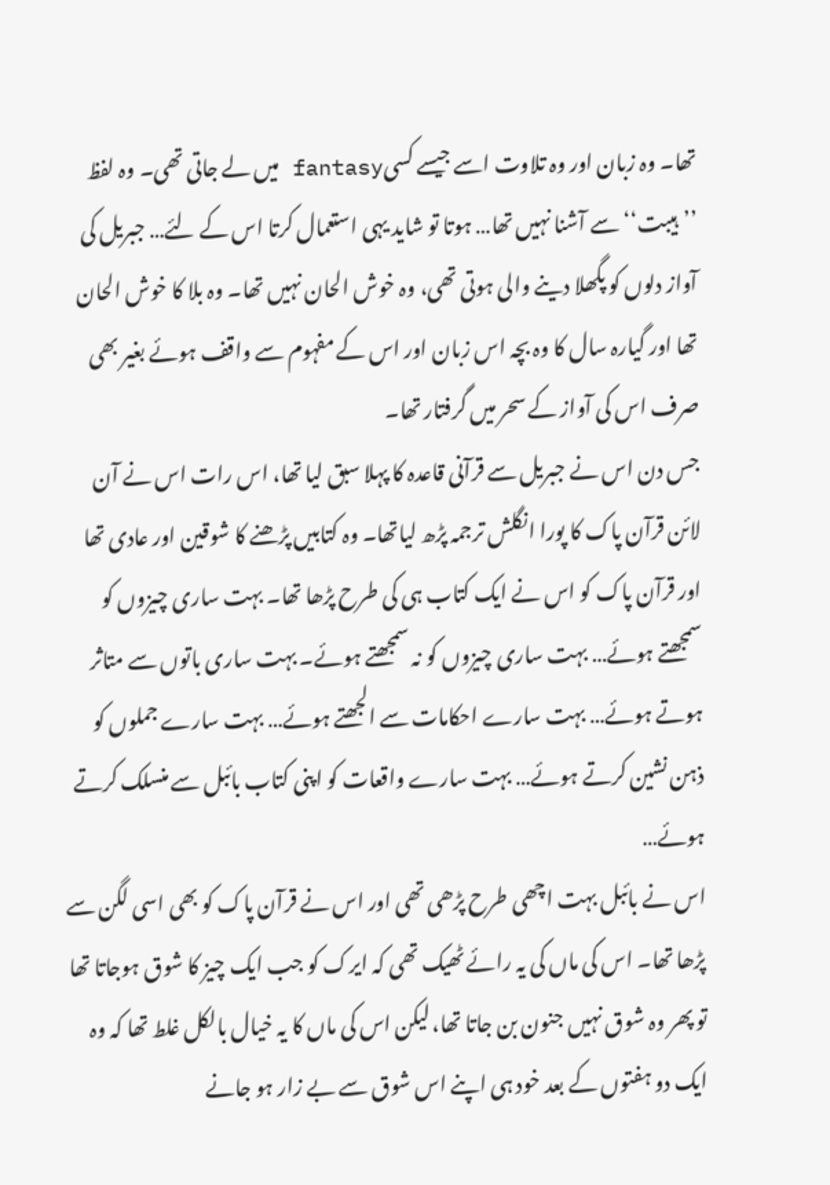تھا۔ وہ زبان اور وہ تلاوت اسے جیسے کسیfantasy میں لے جاتی تھی۔ وہ لفظ ’’ہیبت‘‘ سے آشنا نہیں تھا… ہوتا تو شاید یہی استعمال کرتا اس کے لئے… جبریل کی آواز دلوں کو پگھلا دینے والی ہوتی تھی، وہ خوش الحان نہیں تھا۔ وہ بلا کا خوش الحان تھا اور گیارہ سال کا وہ بچہ اس زبان اور اس کے مفہوم سے واقف ہوئے بغیر بھی صرف اس کی آواز کے سحر میں گرفتار تھا۔
جس دن اس نے جبریل سے قرآنی قاعدہ کا پہلا سبق لیا تھا، اس رات اس نے آن لائن قرآن پاک کا پورا انگلش ترجمہ پڑھ لیاتھا۔ وہ کتابیں پڑھنے کا شوقین اور عادی تھا اور قرآن پاک کو اس نے ایک کتاب ہی کی طرح پڑھا تھا۔ بہت ساری چیزوں کو سمجھتے ہوئے… بہت ساری چیزوں کو نہ سمجھتے ہوئے۔ بہت ساری باتوں سے متاثر ہوتے ہوئے… بہت سارے احکامات سے الجھتے ہوئے… بہت سارے جملوں کو ذہن نشین کرتے ہوئے… بہت سارے واقعات کو اپنی کتاب بائبل سے منسلک کرتے ہوئے…
اس نے بائبل بہت اچھی طرح پڑھی تھی اور اس نے قرآن پاک کو بھی اسی لگن سے پڑھا تھا۔ اس کی ماں کی یہ رائے ٹھیک تھی کہ ایرک کو جب ایک چیز کا شوق ہوجاتا تھا تو پھر وہ شوق نہیں جنون بن جاتا تھا، لیکن اس کی ماں کا یہ خیال بالکل غلط تھا کہ وہ ایک دو ہفتوں کے بعد خود ہی اپنے اس شوق سے بے زار ہو جانے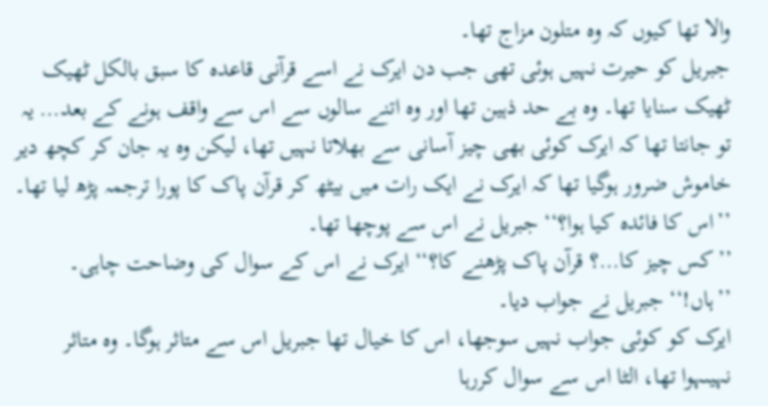والا تھا کیوں کہ وہ متلون مزاج تھا۔
جبریل کو حیرت نہیں ہوئی تھی جب دن ایرک نے اسے قرآنی قاعدہ کا سبق بالکل ٹھیک ٹھیک سنایا تھا۔ وہ بے حد ذہین تھا اور وہ اتنے سالوں سے اس سے واقف ہونے کے بعد… یہ تو جانتا تھا کہ ایرک کوئی بھی چیز آسانی سے بھلاتا نہیں تھا، لیکن وہ یہ جان کر کچھ دیر خاموش ضرور ہوگیا تھا کہ ایرک نے ایک رات میں بیٹھ کر قرآن پاک کا پورا ترجمہ پڑھ لیا تھا۔
’’اس کا فائدہ کیا ہوا؟‘‘ جبریل نے اس سے پوچھا تھا۔
’’کس چیز کا…؟ قرآن پاک پڑھنے کا؟‘‘ ایرک نے اس کے سوال کی وضاحت چاہی۔
’’ہاں!‘‘ جبریل نے جواب دیا۔
ایرک کو کوئی جواب نہیں سوجھا، اس کا خیال تھا جبریل اس سے متاثر ہوگا۔ وہ متاثر نہیںہوا تھا، الٹا اس سے سوال کررہا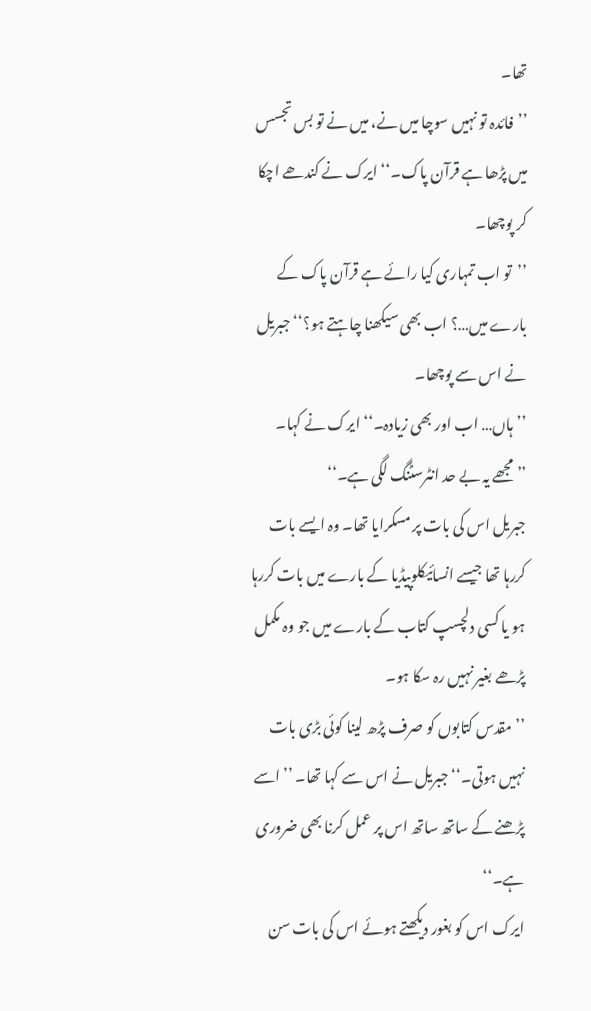تھا۔
’’فائدہ تو نہیں سوچا میں نے، میں نے تو بس تجسس میں پڑھا ہے قرآن پاک۔‘‘ ایرک نے کندھے اچکا کر پوچھا۔
’’تو اب تمہاری کیا رائے ہے قرآن پاک کے بارے میں…؟ اب بھی سیکھنا چاہتے ہو؟‘‘ جبریل نے اس سے پوچھا۔
’’ہاں… اب اور بھی زیادہ۔‘‘ ایرک نے کہا۔ ’’مجھے یہ بے حد انٹرسٹنگ لگی ہے۔‘‘
جبریل اس کی بات پر مسکرایا تھا۔ وہ ایسے بات کررہا تھا جیسے انسائیکلوپیڈیا کے بارے میں بات کررہا ہو یا کسی دلچسپ کتاب کے بارے میں جو وہ مکمل پڑھے بغیر نہیں رہ سکا ہو۔
’’مقدس کتابوں کو صرف پڑھ لینا کوئی بڑی بات نہیں ہوتی۔‘‘ جبریل نے اس سے کہا تھا۔ ’’اسے پڑھنے کے ساتھ ساتھ اس پر عمل کرنا بھی ضروری ہے۔‘‘
ایرک اس کو بغور دیکھتے ہوئے اس کی بات سن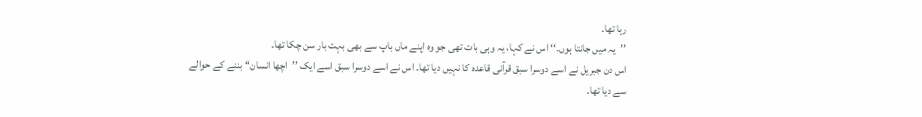رہا تھا۔
’’یہ میں جانتا ہوں۔‘‘ اس نے کہا، یہ وہی بات تھی جو وہ اپنے ماں باپ سے بھی بہت بار سن چکا تھا۔
اس دن جبریل نے اسے دوسرا سبق قرآنی قاعدہ کا نہیں دیا تھا۔ اس نے اسے دوسرا سبق اسے ایک ’’اچھا انسان‘‘ بننے کے حوالے سے دیا تھا۔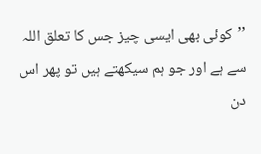’’کوئی بھی ایسی چیز جس کا تعلق اللہ سے ہے اور جو ہم سیکھتے ہیں تو پھر اس دن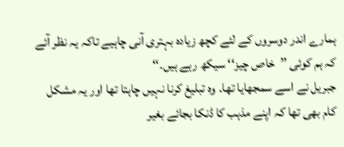ہمارے اندر دوسروں کے لئے کچھ زیادہ بہتری آنی چاہیے تاکہ یہ نظر آئے کہ ہم کوئی ’’خاص چیز‘‘ سیکھ رہے ہیں۔‘‘
جبریل نے اسے سمجھایا تھا۔ وہ تبلیغ کرنا نہیں چاہتا تھا اور یہ مشکل کام بھی تھا کہ اپنے مذہب کا ڈنکا بجائے بغیر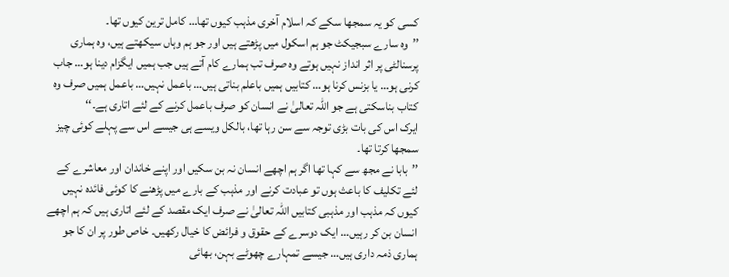کسی کو یہ سمجھا سکے کہ اسلام آخری مذہب کیوں تھا… کامل ترین کیوں تھا۔
’’وہ سارے سبجیکٹ جو ہم اسکول میں پڑھتے ہیں اور جو ہم وہاں سیکھتے ہیں، وہ ہماری پرسنالٹی پر اثر انداز نہیں ہوتے وہ صرف تب ہمارے کام آتے ہیں جب ہمیں ایگزام دینا ہو… جاب کرنی ہو… یا بزنس کرنا ہو… کتابیں ہمیں باعلم بناتی ہیں… باعمل نہیں… باعمل ہمیں صرف وہ کتاب بناسکتی ہے جو اللہ تعالیٰ نے انسان کو صرف باعمل کرنے کے لئے اتاری ہے۔‘‘
ایرک اس کی بات بڑی توجہ سے سن رہا تھا، بالکل ویسے ہی جیسے اس سے پہلے کوئی چیز سمجھا کرتا تھا۔
’’بابا نے مجھ سے کہا تھا اگر ہم اچھے انسان نہ بن سکیں اور اپنے خاندان اور معاشرے کے لئے تکلیف کا باعث ہوں تو عبادت کرنے اور مذہب کے بارے میں پڑھنے کا کوئی فائدہ نہیں کیوں کہ مذہب اور مذہبی کتابیں اللہ تعالیٰ نے صرف ایک مقصد کے لئے اتاری ہیں کہ ہم اچھے انسان بن کر رہیں… ایک دوسرے کے حقوق و فرائض کا خیال رکھیں۔ خاص طور پر ان کا جو ہماری ذمہ داری ہیں… جیسے تمہارے چھوٹے بہن، بھائی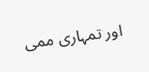اور تمہاری ممی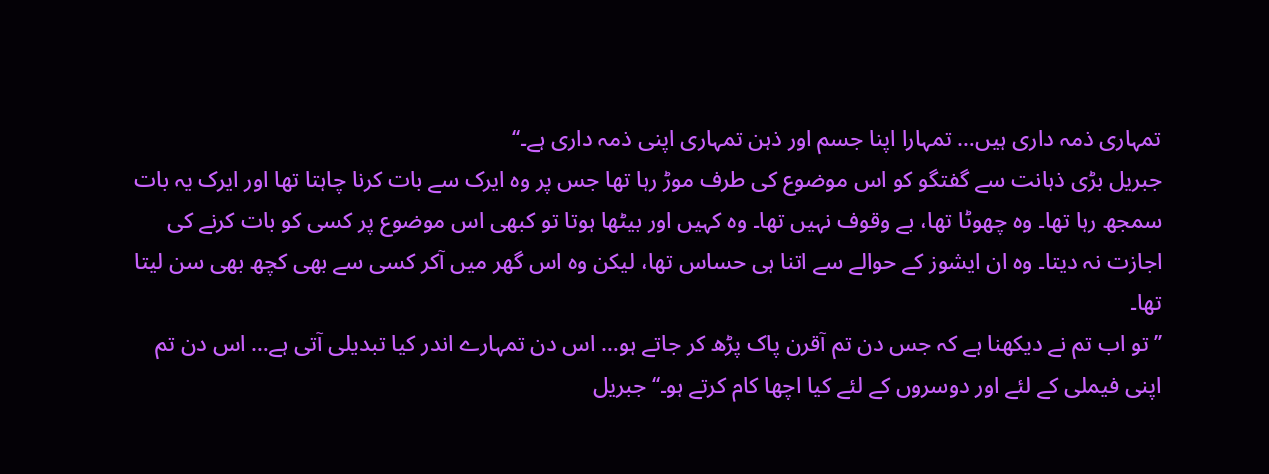تمہاری ذمہ داری ہیں… تمہارا اپنا جسم اور ذہن تمہاری اپنی ذمہ داری ہے۔‘‘
جبریل بڑی ذہانت سے گفتگو کو اس موضوع کی طرف موڑ رہا تھا جس پر وہ ایرک سے بات کرنا چاہتا تھا اور ایرک یہ بات سمجھ رہا تھا۔ وہ چھوٹا تھا، بے وقوف نہیں تھا۔ وہ کہیں اور بیٹھا ہوتا تو کبھی اس موضوع پر کسی کو بات کرنے کی اجازت نہ دیتا۔ وہ ان ایشوز کے حوالے سے اتنا ہی حساس تھا، لیکن وہ اس گھر میں آکر کسی سے بھی کچھ بھی سن لیتا تھا۔
’’تو اب تم نے دیکھنا ہے کہ جس دن تم آقرن پاک پڑھ کر جاتے ہو… اس دن تمہارے اندر کیا تبدیلی آتی ہے… اس دن تم اپنی فیملی کے لئے اور دوسروں کے لئے کیا اچھا کام کرتے ہو۔‘‘ جبریل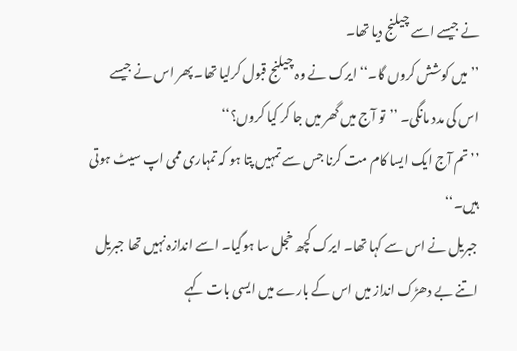نے جیسے اسے چیلنج دیا تھا۔
’’میں کوشش کروں گا۔‘‘ ایرک نے وہ چیلنج قبول کرلیا تھا۔ پھر اس نے جیسے اس کی مدد مانگی۔ ’’تو آج میں گھر میں جا کر کیا کروں؟‘‘
’’تم آج ایک ایسا کام مت کرنا جس سے تمہیں پتا ہو کہ تمہاری ممی اپ سیٹ ہوتی ہیں۔‘‘
جبریل نے اس سے کہا تھا۔ ایرک کچھ خجل سا ہوگیا۔ اسے اندازہ نہیں تھا جبریل اتنے بے دھڑک انداز میں اس کے بارے میں ایسی بات کہے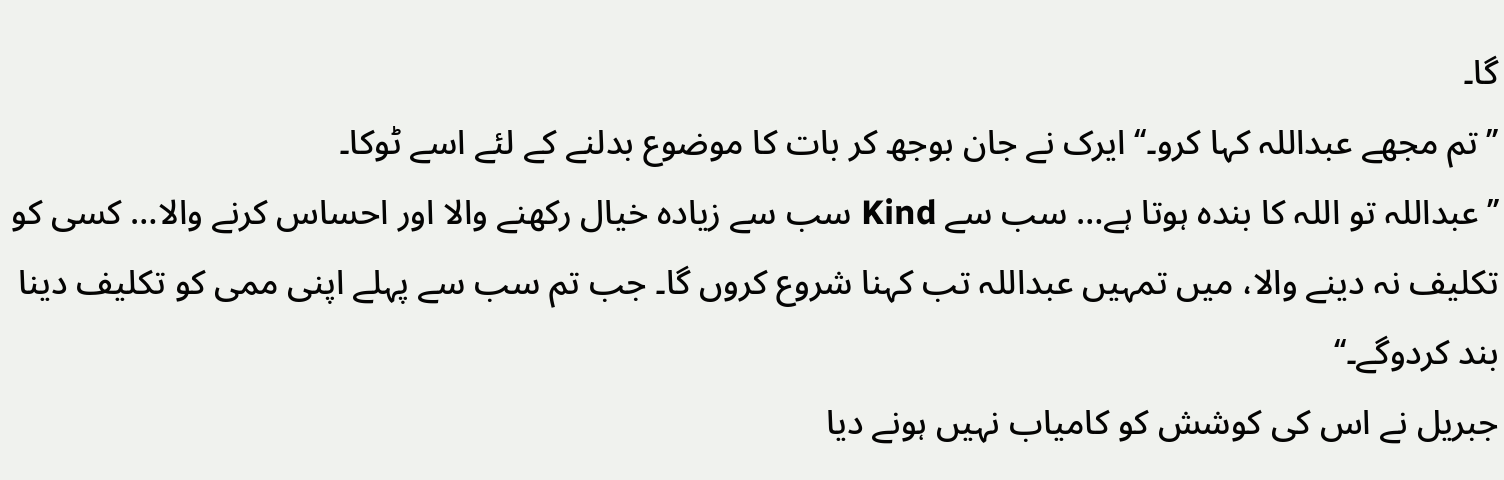گا۔
’’تم مجھے عبداللہ کہا کرو۔‘‘ ایرک نے جان بوجھ کر بات کا موضوع بدلنے کے لئے اسے ٹوکا۔
’’عبداللہ تو اللہ کا بندہ ہوتا ہے… سب سے Kind سب سے زیادہ خیال رکھنے والا اور احساس کرنے والا… کسی کو تکلیف نہ دینے والا، میں تمہیں عبداللہ تب کہنا شروع کروں گا۔ جب تم سب سے پہلے اپنی ممی کو تکلیف دینا بند کردوگے۔‘‘
جبریل نے اس کی کوشش کو کامیاب نہیں ہونے دیا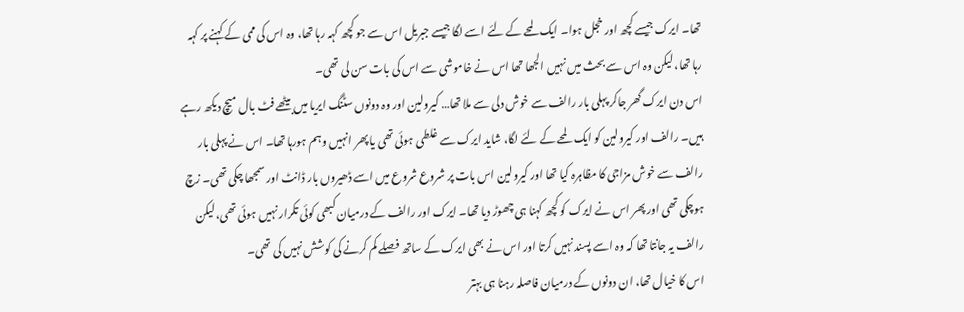تھا۔ ایرک جیسے کچھ اور خجل ہوا۔ ایک لمحے کے لئے اسے لگا جیسے جبریل اس سے جو کچھ کہہ رہا تھا، وہ اس کی ممی کے کہنے پر کہہ رہا تھا، لیکن وہ اس سے بحث میں نہیں الجھا تھا اس نے خاموشی سے اس کی بات سن لی تھی۔
اس دن ایرک گھر جاکر پہلی بار رالف سے خوش دلی سے ملا تھا… کیرولین اور وہ دونوں سٹنگ ایریا میں بیٹھے فٹ بال میچ دیکھ رہے ہیں۔ رالف اور کیرولین کو ایک لمحے کے لئے لگا، شاید ایرک سے غلطی ہوئی تھی یا پھر انہیں وہم ہورہا تھا۔ اس نے پہلی بار رالف سے خوش مزاجی کا مظاہرہ کیا تھا اور کیرولین اس بات پر شروع شروع میں اسے ڈھیروں بار ڈانٹ اور سمجھا چکی تھی۔ زچ ہوچکی تھی اور پھر اس نے ایرک کو کچھ کہنا ہی چھوڑ دیا تھا۔ ایرک اور رالف کے درمیان کبھی کوئی تکرار نہیں ہوئی تھی، لیکن رالف یہ جانتا تھا کہ وہ اسے پسند نہیں کرتا اور اس نے بھی ایرک کے ساتھ فصلے کم کرنے کی کوشش نہیں کی تھی۔
اس کا خیال تھا، ان دونوں کے درمیان فاصلہ رہنا ہی بہتر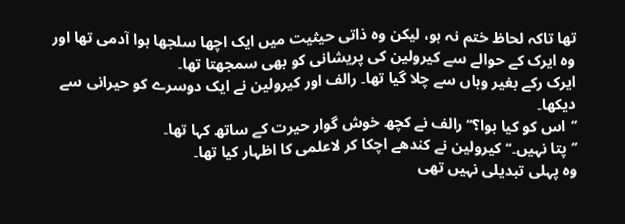تھا تاکہ لحاظ ختم نہ ہو، لیکن وہ ذاتی حیثیت میں ایک اچھا سلجھا ہوا آدمی تھا اور وہ ایرک کے حوالے سے کیرولین کی پریشانی کو بھی سمجھتا تھا۔
ایرک رکے بغیر وہاں سے چلا گیا تھا۔ رالف اور کیرولین نے ایک دوسرے کو حیرانی سے دیکھا۔
’’اس کو کیا ہوا؟‘‘ رالف نے کچھ خوش گوار حیرت کے ساتھ کہا تھا۔
’’پتا نہیں۔‘‘ کیرولین نے کندھے اچکا کر لاعلمی کا اظہار کیا تھا۔
وہ پہلی تبدیلی نہیں تھی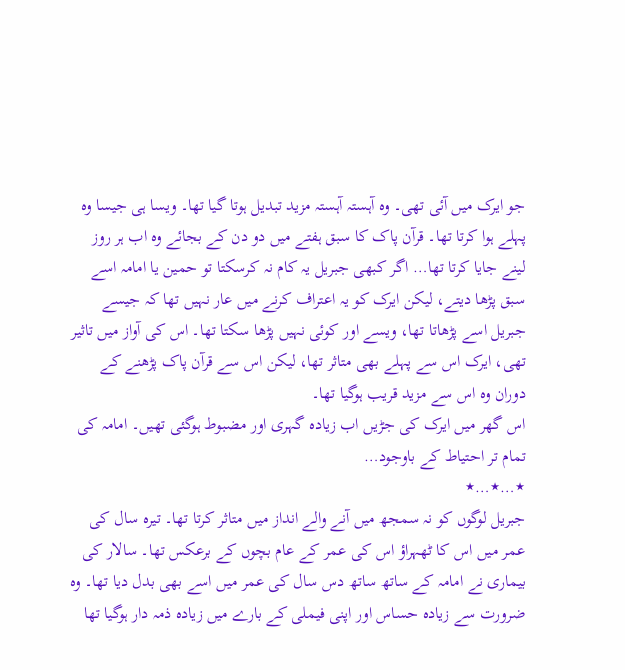جو ایرک میں آئی تھی۔ وہ آہستہ آہستہ مزید تبدیل ہوتا گیا تھا۔ ویسا ہی جیسا وہ پہلے ہوا کرتا تھا۔ قرآن پاک کا سبق ہفتے میں دو دن کے بجائے وہ اب ہر روز لینے جایا کرتا تھا… اگر کبھی جبریل یہ کام نہ کرسکتا تو حمین یا امامہ اسے سبق پڑھا دیتے، لیکن ایرک کو یہ اعتراف کرنے میں عار نہیں تھا کہ جیسے جبریل اسے پڑھاتا تھا، ویسے اور کوئی نہیں پڑھا سکتا تھا۔ اس کی آواز میں تاثیر تھی، ایرک اس سے پہلے بھی متاثر تھا، لیکن اس سے قرآن پاک پڑھنے کے دوران وہ اس سے مزید قریب ہوگیا تھا۔
اس گھر میں ایرک کی جڑیں اب زیادہ گہری اور مضبوط ہوگئی تھیں۔ امامہ کی تمام تر احتیاط کے باوجود…
٭…٭…٭
جبریل لوگوں کو نہ سمجھ میں آنے والے انداز میں متاثر کرتا تھا۔ تیرہ سال کی عمر میں اس کا ٹھہراؤ اس کی عمر کے عام بچوں کے برعکس تھا۔ سالار کی بیماری نے امامہ کے ساتھ ساتھ دس سال کی عمر میں اسے بھی بدل دیا تھا۔ وہ ضرورت سے زیادہ حساس اور اپنی فیملی کے بارے میں زیادہ ذمہ دار ہوگیا تھا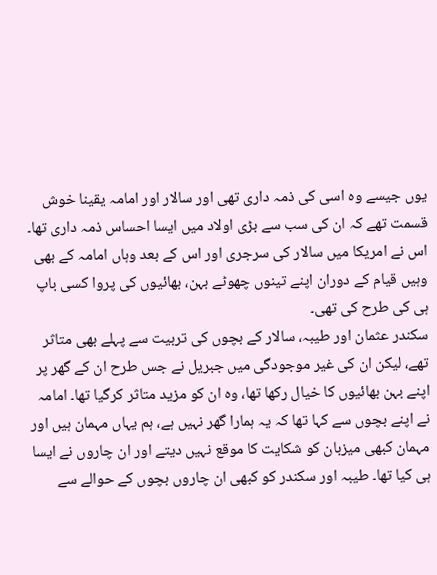یوں جیسے وہ اسی کی ذمہ داری تھی اور سالار اور امامہ یقینا خوش قسمت تھے کہ ان کی سب سے بڑی اولاد میں ایسا احساس ذمہ داری تھا۔
اس نے امریکا میں سالار کی سرجری اور اس کے بعد وہاں امامہ کے بھی وہیں قیام کے دوران اپنے تینوں چھوٹے بہن، بھائیوں کی پروا کسی باپ ہی کی طرح کی تھی۔
سکندر عثمان اور طیبہ، سالار کے بچوں کی تربیت سے پہلے بھی متاثر تھے، لیکن ان کی غیر موجودگی میں جبریل نے جس طرح ان کے گھر پر اپنے بہن بھائیوں کا خیال رکھا تھا، وہ ان کو مزید متاثر کرگیا تھا۔ امامہ نے اپنے بچوں سے کہا تھا کہ یہ ہمارا گھر نہیں ہے، ہم یہاں مہمان ہیں اور مہمان کبھی میزبان کو شکایت کا موقع نہیں دیتے اور ان چاروں نے ایسا ہی کیا تھا۔ طیبہ اور سکندر کو کبھی ان چاروں بچوں کے حوالے سے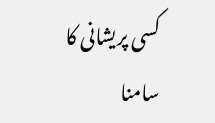کسی پریشانی کا سامنا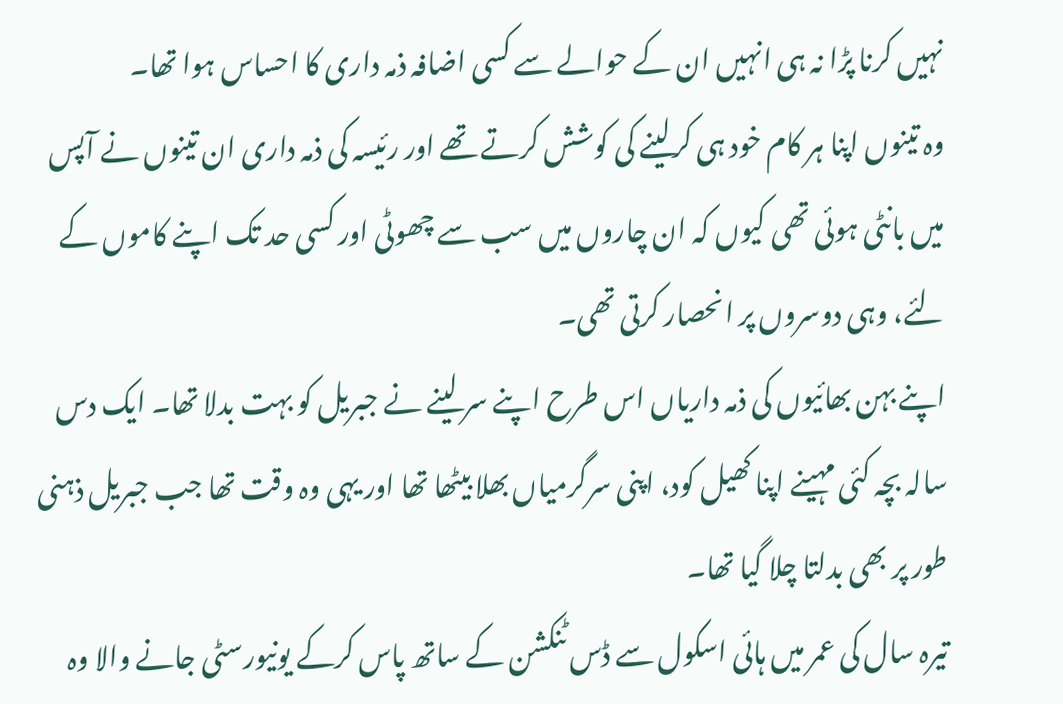نہیں کرنا پڑا نہ ہی انہیں ان کے حوالے سے کسی اضافہ ذمہ داری کا احساس ہوا تھا۔
وہ تینوں اپنا ہر کام خود ہی کرلینے کی کوشش کرتے تھے اور رئیسہ کی ذمہ داری ان تینوں نے آپس میں بانٹی ہوئی تھی کیوں کہ ان چاروں میں سب سے چھوٹی اور کسی حد تک اپنے کاموں کے لئے، وہی دوسروں پر انحصار کرتی تھی۔
اپنے بہن بھائیوں کی ذمہ داریاں اس طرح اپنے سر لینے نے جبریل کو بہت بدلا تھا۔ ایک دس سالہ بچہ کئی مہینے اپنا کھیل کود، اپنی سرگرمیاں بھلا بیٹھا تھا اور یہی وہ وقت تھا جب جبریل ذہنی طور پر بھی بدلتا چلا گیا تھا۔
تیرہ سال کی عمر میں ہائی اسکول سے ڈس ٹنکشن کے ساتھ پاس کرکے یونیورسٹی جانے والا وہ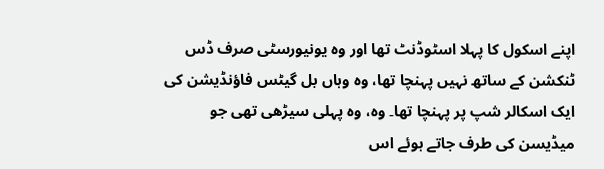اپنے اسکول کا پہلا اسٹوڈنٹ تھا اور وہ یونیورسٹی صرف ڈس ٹنکشن کے ساتھ نہیں پہنچا تھا، وہ وہاں بل گیٹس فاؤنڈیشن کی ایک اسکالر شپ پر پہنچا تھا۔ وہ، وہ پہلی سیڑھی تھی جو میڈیسن کی طرف جاتے ہوئے اس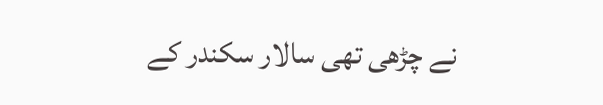نے چڑھی تھی سالار سکندر کے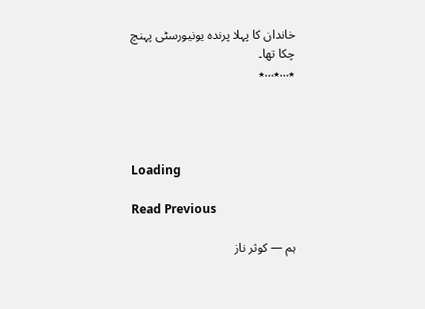خاندان کا پہلا پرندہ یونیورسٹی پہنچ چکا تھا۔
٭…٭…٭




Loading

Read Previous

ہم — کوثر ناز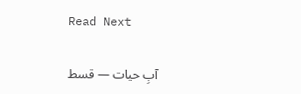Read Next

آبِ حیات — قسط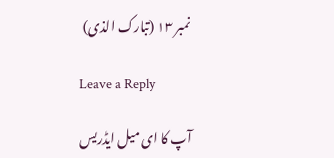نمبر ۱۳ (تبارک الذی)

Leave a Reply

آپ کا ای میل ایڈریس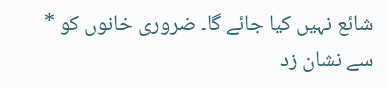شائع نہیں کیا جائے گا۔ ضروری خانوں کو * سے نشان زد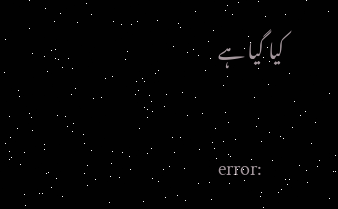کیا گیا ہے

error: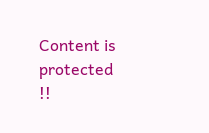Content is protected !!